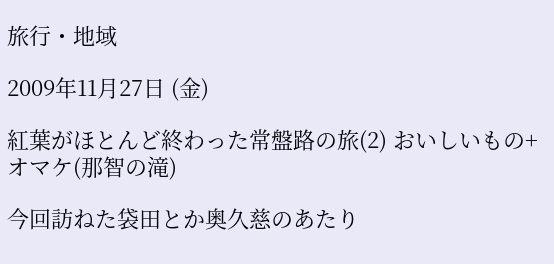旅行・地域

2009年11月27日 (金)

紅葉がほとんど終わった常盤路の旅(2) おいしいもの+オマケ(那智の滝)

今回訪ねた袋田とか奥久慈のあたり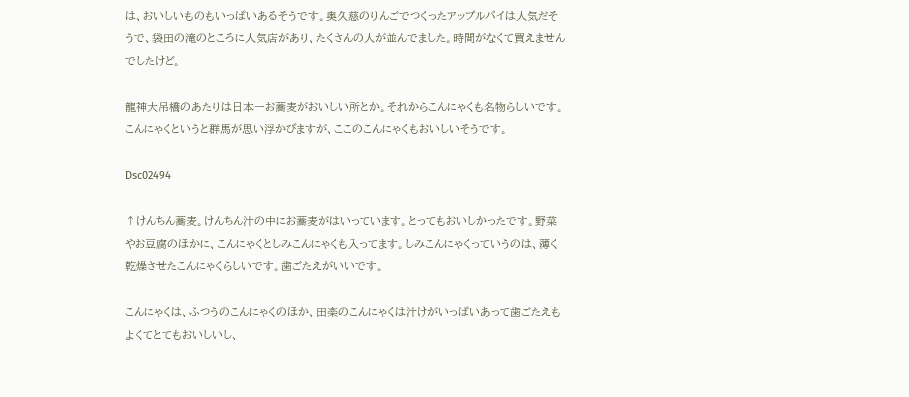は、おいしいものもいっぱいあるそうです。奥久慈のりんごでつくったアップルパイは人気だそうで、袋田の滝のところに人気店があり、たくさんの人が並んでました。時間がなくて買えませんでしたけど。

龍神大吊橋のあたりは日本一お蕎麦がおいしい所とか。それからこんにゃくも名物らしいです。こんにゃくというと群馬が思い浮かびますが、ここのこんにゃくもおいしいそうです。

Dsc02494

↑けんちん蕎麦。けんちん汁の中にお蕎麦がはいっています。とってもおいしかったです。野菜やお豆腐のほかに、こんにゃくとしみこんにゃくも入ってます。しみこんにゃくっていうのは、薄く乾燥させたこんにゃくらしいです。歯ごたえがいいです。

こんにゃくは、ふつうのこんにゃくのほか、田楽のこんにゃくは汁けがいっぱいあって歯ごたえもよくてとてもおいしいし、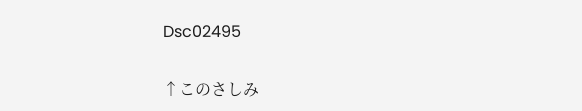Dsc02495

↑このさしみ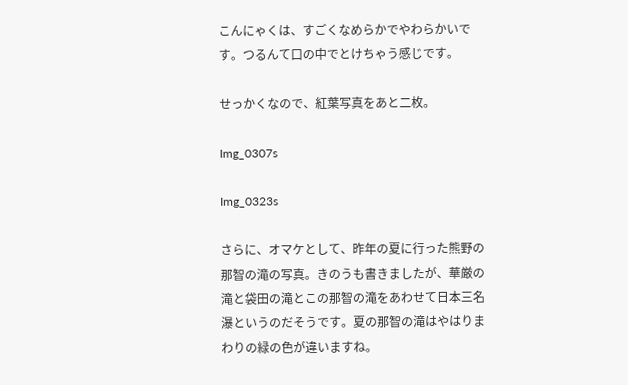こんにゃくは、すごくなめらかでやわらかいです。つるんて口の中でとけちゃう感じです。

せっかくなので、紅葉写真をあと二枚。

Img_0307s

Img_0323s

さらに、オマケとして、昨年の夏に行った熊野の那智の滝の写真。きのうも書きましたが、華厳の滝と袋田の滝とこの那智の滝をあわせて日本三名瀑というのだそうです。夏の那智の滝はやはりまわりの緑の色が違いますね。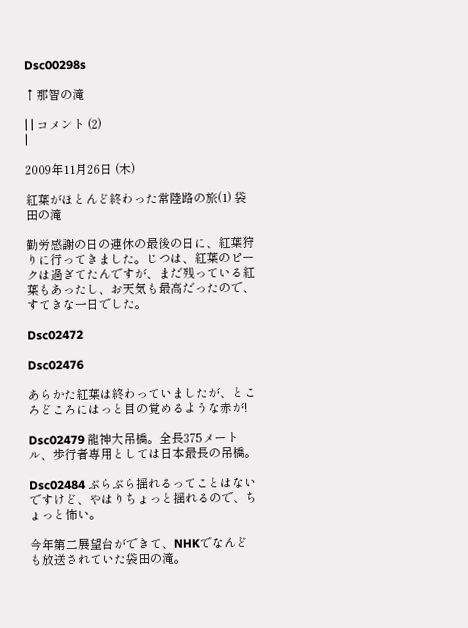Dsc00298s

↑那智の滝

| | コメント (2)
|

2009年11月26日 (木)

紅葉がほとんど終わった常陸路の旅(1) 袋田の滝

勤労感謝の日の連休の最後の日に、紅葉狩りに行ってきました。じつは、紅葉のピークは過ぎてたんですが、まだ残っている紅葉もあったし、お天気も最高だったので、すてきな一日でした。

Dsc02472

Dsc02476

あらかた紅葉は終わっていましたが、ところどころにはっと目の覚めるような赤が!

Dsc02479 龍神大吊橋。全長375メートル、歩行者専用としては日本最長の吊橋。

Dsc02484 ぶらぶら揺れるってことはないですけど、やはりちょっと揺れるので、ちょっと怖い。

今年第二展望台ができて、NHKでなんども放送されていた袋田の滝。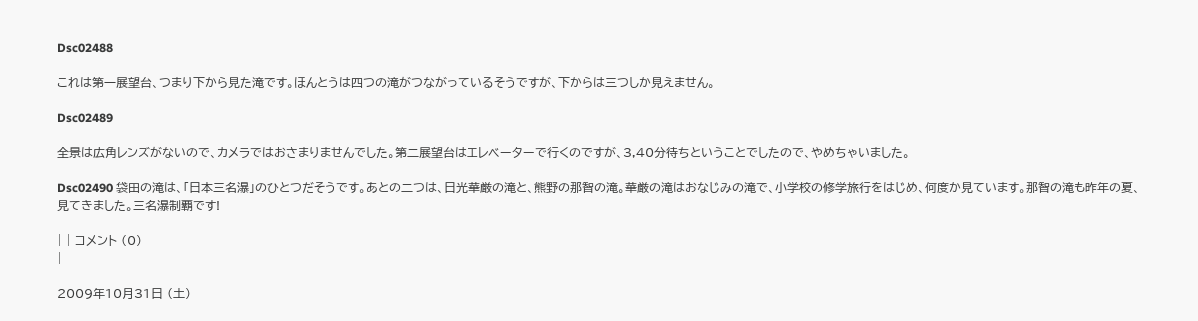Dsc02488

これは第一展望台、つまり下から見た滝です。ほんとうは四つの滝がつながっているそうですが、下からは三つしか見えません。

Dsc02489

全景は広角レンズがないので、カメラではおさまりませんでした。第二展望台はエレベーターで行くのですが、3,40分待ちということでしたので、やめちゃいました。

Dsc02490 袋田の滝は、「日本三名瀑」のひとつだそうです。あとの二つは、日光華厳の滝と、熊野の那智の滝。華厳の滝はおなじみの滝で、小学校の修学旅行をはじめ、何度か見ています。那智の滝も昨年の夏、見てきました。三名瀑制覇です!

| | コメント (0)
|

2009年10月31日 (土)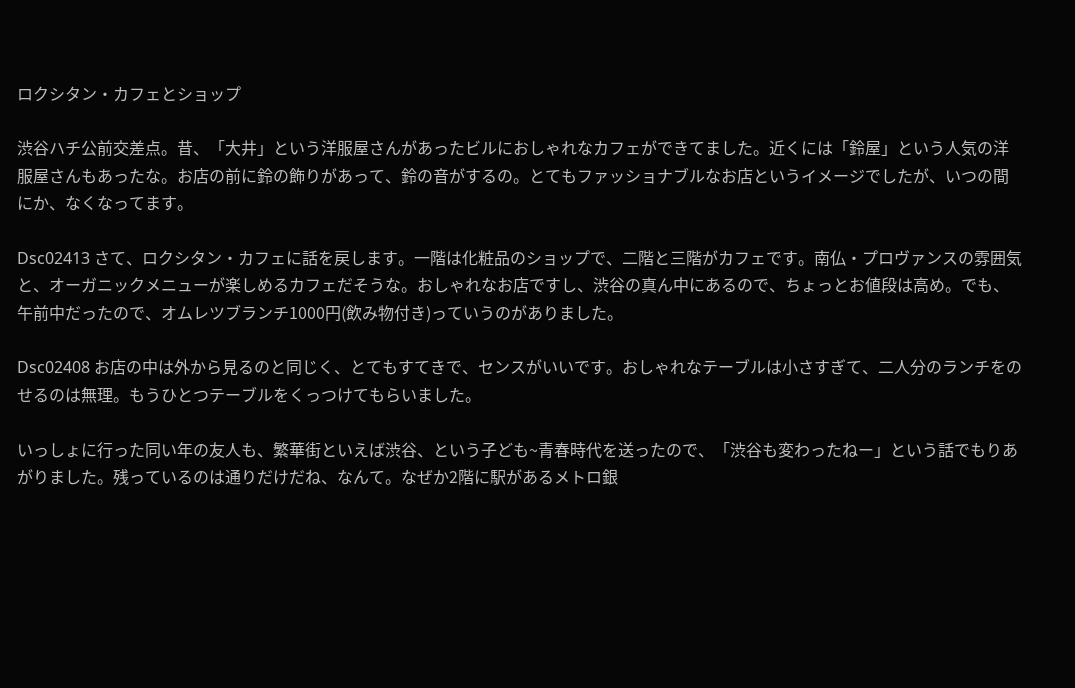ロクシタン・カフェとショップ

渋谷ハチ公前交差点。昔、「大井」という洋服屋さんがあったビルにおしゃれなカフェができてました。近くには「鈴屋」という人気の洋服屋さんもあったな。お店の前に鈴の飾りがあって、鈴の音がするの。とてもファッショナブルなお店というイメージでしたが、いつの間にか、なくなってます。

Dsc02413 さて、ロクシタン・カフェに話を戻します。一階は化粧品のショップで、二階と三階がカフェです。南仏・プロヴァンスの雰囲気と、オーガニックメニューが楽しめるカフェだそうな。おしゃれなお店ですし、渋谷の真ん中にあるので、ちょっとお値段は高め。でも、午前中だったので、オムレツブランチ1000円(飲み物付き)っていうのがありました。

Dsc02408 お店の中は外から見るのと同じく、とてもすてきで、センスがいいです。おしゃれなテーブルは小さすぎて、二人分のランチをのせるのは無理。もうひとつテーブルをくっつけてもらいました。

いっしょに行った同い年の友人も、繁華街といえば渋谷、という子ども~青春時代を送ったので、「渋谷も変わったねー」という話でもりあがりました。残っているのは通りだけだね、なんて。なぜか2階に駅があるメトロ銀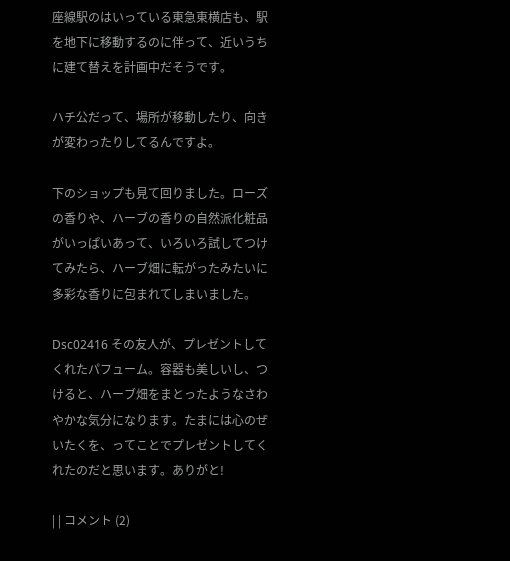座線駅のはいっている東急東横店も、駅を地下に移動するのに伴って、近いうちに建て替えを計画中だそうです。

ハチ公だって、場所が移動したり、向きが変わったりしてるんですよ。

下のショップも見て回りました。ローズの香りや、ハーブの香りの自然派化粧品がいっぱいあって、いろいろ試してつけてみたら、ハーブ畑に転がったみたいに多彩な香りに包まれてしまいました。

Dsc02416 その友人が、プレゼントしてくれたパフューム。容器も美しいし、つけると、ハーブ畑をまとったようなさわやかな気分になります。たまには心のぜいたくを、ってことでプレゼントしてくれたのだと思います。ありがと!

| | コメント (2)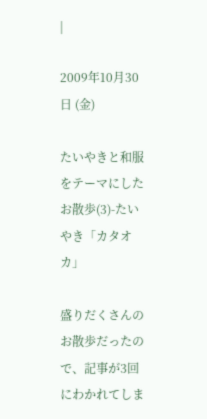|

2009年10月30日 (金)

たいやきと和服をテーマにしたお散歩(3)-たいやき「カタオカ」

盛りだくさんのお散歩だったので、記事が3回にわかれてしま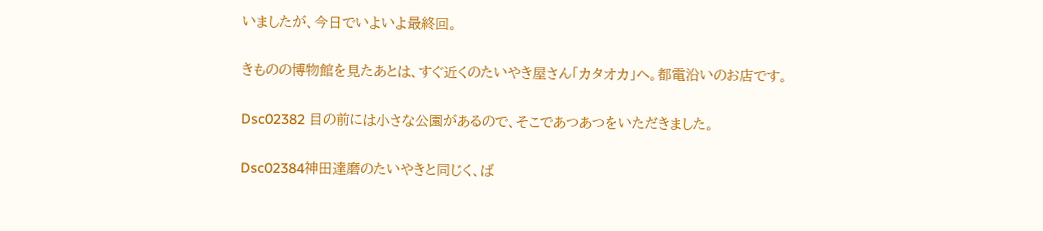いましたが、今日でいよいよ最終回。

きものの博物館を見たあとは、すぐ近くのたいやき屋さん「カタオカ」へ。都電沿いのお店です。

Dsc02382 目の前には小さな公園があるので、そこであつあつをいただきました。

Dsc02384神田達磨のたいやきと同じく、ば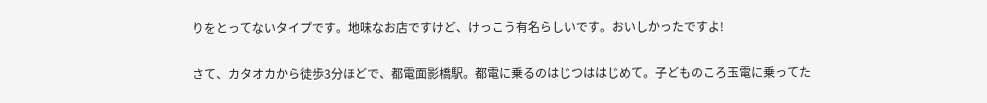りをとってないタイプです。地味なお店ですけど、けっこう有名らしいです。おいしかったですよ!

さて、カタオカから徒歩3分ほどで、都電面影橋駅。都電に乗るのはじつははじめて。子どものころ玉電に乗ってた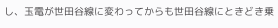し、玉電が世田谷線に変わってからも世田谷線にときどき乗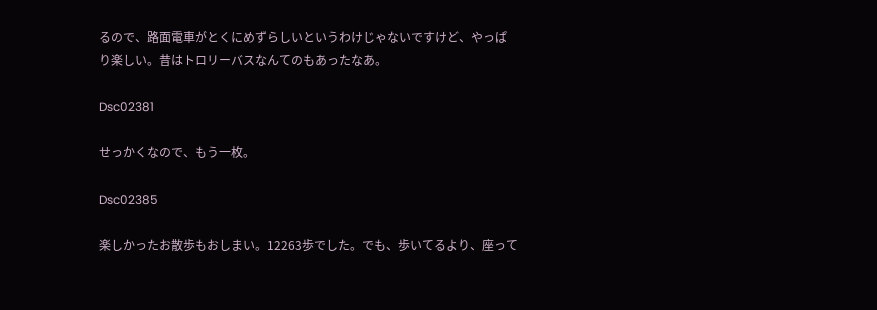るので、路面電車がとくにめずらしいというわけじゃないですけど、やっぱり楽しい。昔はトロリーバスなんてのもあったなあ。

Dsc02381

せっかくなので、もう一枚。

Dsc02385

楽しかったお散歩もおしまい。12263歩でした。でも、歩いてるより、座って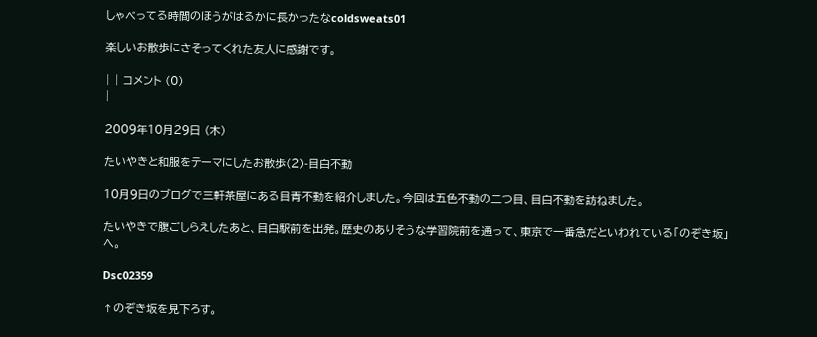しゃべってる時間のほうがはるかに長かったなcoldsweats01

楽しいお散歩にさそってくれた友人に感謝です。

| | コメント (0)
|

2009年10月29日 (木)

たいやきと和服をテーマにしたお散歩(2)-目白不動

10月9日のブログで三軒茶屋にある目青不動を紹介しました。今回は五色不動の二つ目、目白不動を訪ねました。

たいやきで腹ごしらえしたあと、目白駅前を出発。歴史のありそうな学習院前を通って、東京で一番急だといわれている「のぞき坂」へ。

Dsc02359

↑のぞき坂を見下ろす。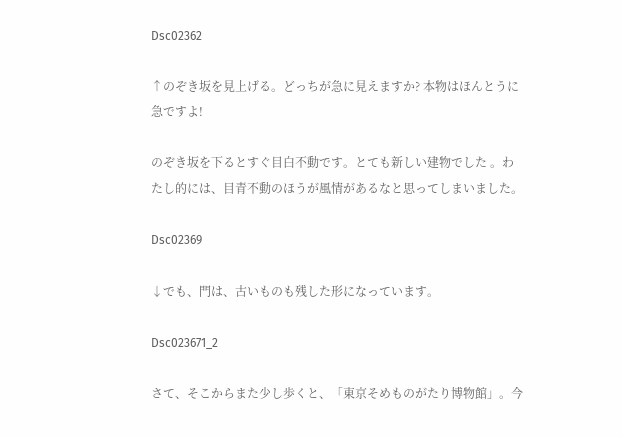Dsc02362

↑のぞき坂を見上げる。どっちが急に見えますか? 本物はほんとうに急ですよ!

のぞき坂を下るとすぐ目白不動です。とても新しい建物でした 。わたし的には、目青不動のほうが風情があるなと思ってしまいました。

Dsc02369

↓でも、門は、古いものも残した形になっています。

Dsc023671_2

さて、そこからまた少し歩くと、「東京そめものがたり博物館」。今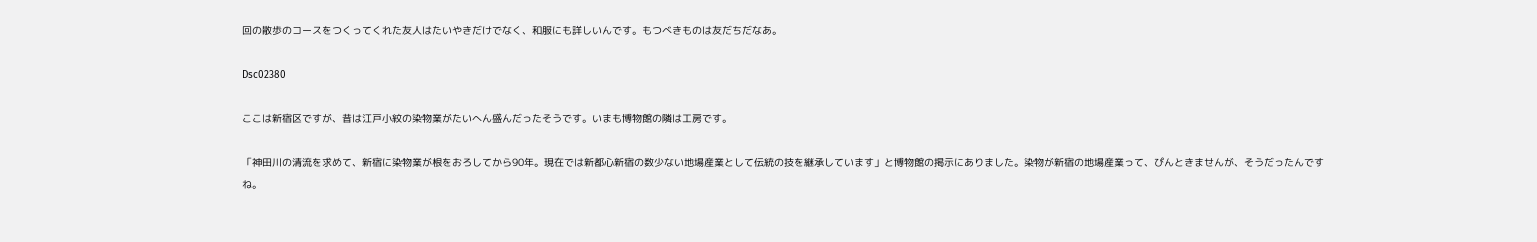回の散歩のコースをつくってくれた友人はたいやきだけでなく、和服にも詳しいんです。もつべきものは友だちだなあ。

Dsc02380

ここは新宿区ですが、昔は江戸小紋の染物業がたいへん盛んだったそうです。いまも博物館の隣は工房です。

「神田川の清流を求めて、新宿に染物業が根をおろしてから90年。現在では新都心新宿の数少ない地場産業として伝統の技を継承しています」と博物館の掲示にありました。染物が新宿の地場産業って、ぴんときませんが、そうだったんですね。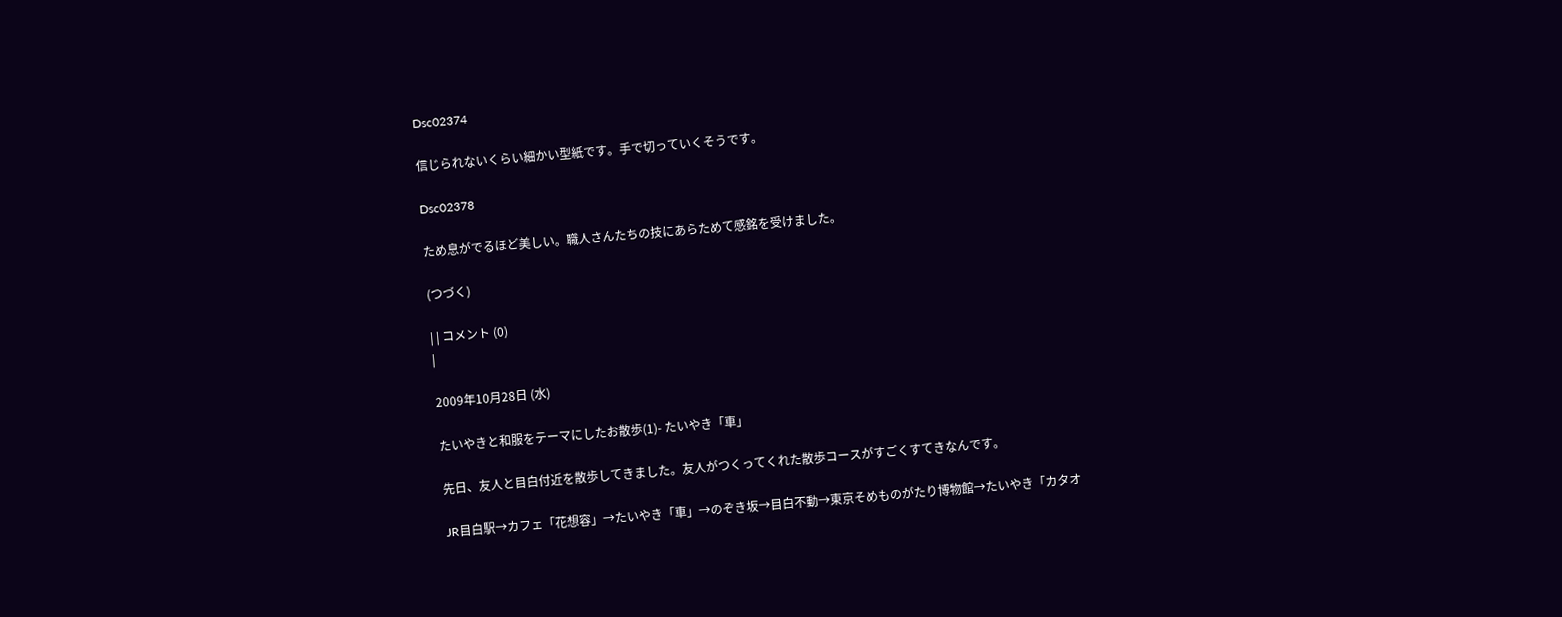Dsc02374

信じられないくらい細かい型紙です。手で切っていくそうです。

Dsc02378

ため息がでるほど美しい。職人さんたちの技にあらためて感銘を受けました。

(つづく)

| | コメント (0)
|

2009年10月28日 (水)

たいやきと和服をテーマにしたお散歩(1)- たいやき「車」

先日、友人と目白付近を散歩してきました。友人がつくってくれた散歩コースがすごくすてきなんです。

JR目白駅→カフェ「花想容」→たいやき「車」→のぞき坂→目白不動→東京そめものがたり博物館→たいやき「カタオ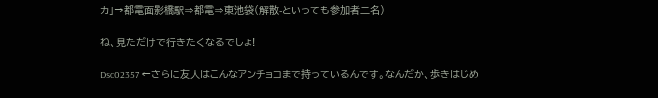カ」→都電面影橋駅⇒都電⇒東池袋(解散-といっても参加者二名)

ね、見ただけで行きたくなるでしょ!

Dsc02357 ←さらに友人はこんなアンチョコまで持っているんです。なんだか、歩きはじめ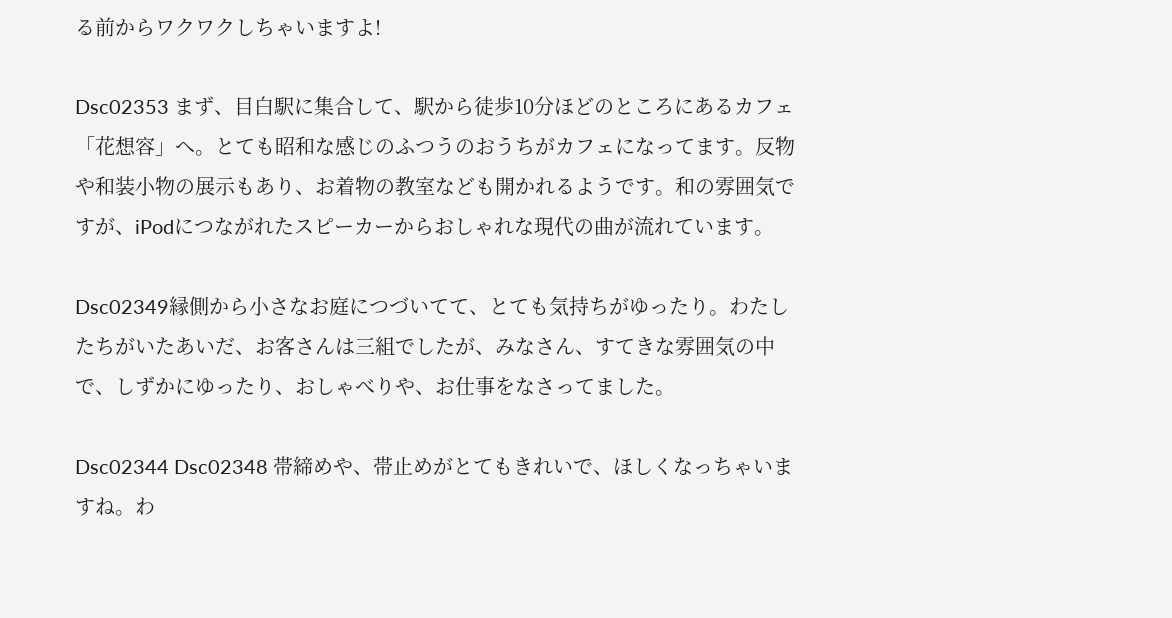る前からワクワクしちゃいますよ!

Dsc02353 まず、目白駅に集合して、駅から徒歩10分ほどのところにあるカフェ「花想容」へ。とても昭和な感じのふつうのおうちがカフェになってます。反物や和装小物の展示もあり、お着物の教室なども開かれるようです。和の雰囲気ですが、iPodにつながれたスピーカーからおしゃれな現代の曲が流れています。

Dsc02349縁側から小さなお庭につづいてて、とても気持ちがゆったり。わたしたちがいたあいだ、お客さんは三組でしたが、みなさん、すてきな雰囲気の中で、しずかにゆったり、おしゃべりや、お仕事をなさってました。

Dsc02344 Dsc02348 帯締めや、帯止めがとてもきれいで、ほしくなっちゃいますね。わ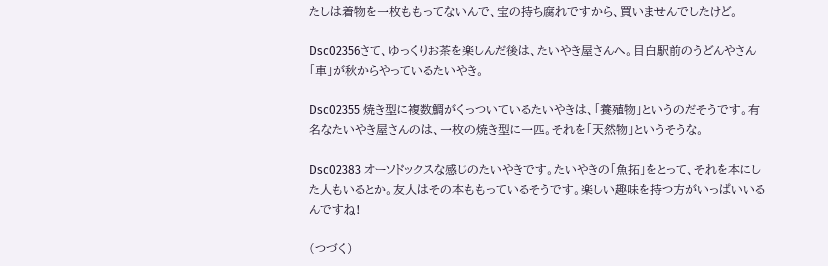たしは着物を一枚ももってないんで、宝の持ち腐れですから、買いませんでしたけど。

Dsc02356さて、ゆっくりお茶を楽しんだ後は、たいやき屋さんへ。目白駅前のうどんやさん「車」が秋からやっているたいやき。

Dsc02355 焼き型に複数鯛がくっついているたいやきは、「養殖物」というのだそうです。有名なたいやき屋さんのは、一枚の焼き型に一匹。それを「天然物」というそうな。

Dsc02383 オーソドックスな感じのたいやきです。たいやきの「魚拓」をとって、それを本にした人もいるとか。友人はその本ももっているそうです。楽しい趣味を持つ方がいっぱいいるんですね!

(つづく)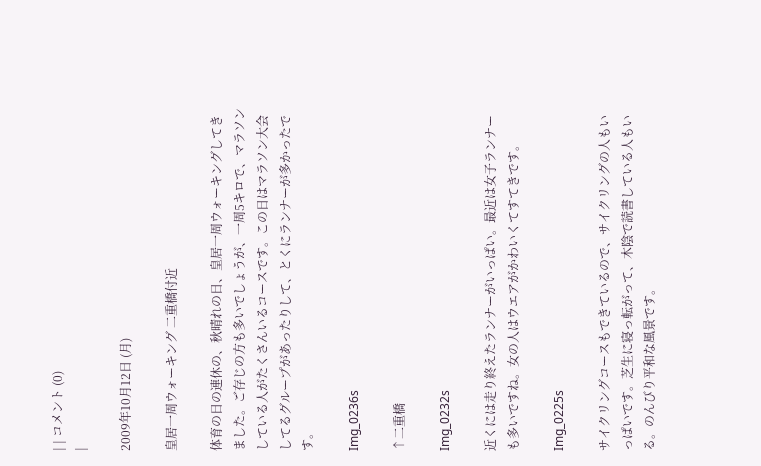| | コメント (0)
|

2009年10月12日 (月)

皇居一周ウォーキング 二重橋付近

体育の日の連休の、秋晴れの日、皇居一周ウォーキングしてきました。ご存じの方も多いでしょうが、一周5キロで、マラソンしている人がたくさんいるコースです。この日はマラソン大会してるグループがあったりして、とくにランナーが多かったです。

Img_0236s

↑二重橋

Img_0232s

近くには走り終えたランナーがいっぱい。最近は女子ランナーも多いですね。女の人はウエアがかわいくてすてきです。

Img_0225s

サイクリングコースもできているので、サイクリングの人もいっぱいです。芝生に寝っ転がって、木陰で読書している人もいる。のんびり平和な風景です。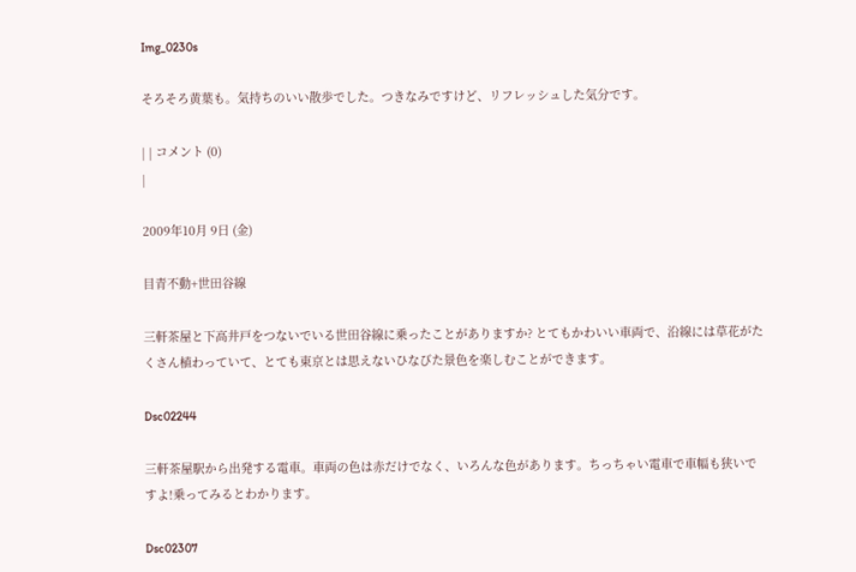Img_0230s

そろそろ黄葉も。気持ちのいい散歩でした。つきなみですけど、リフレッシュした気分です。

| | コメント (0)
|

2009年10月 9日 (金)

目青不動+世田谷線

三軒茶屋と下高井戸をつないでいる世田谷線に乗ったことがありますか? とてもかわいい車両で、沿線には草花がたくさん植わっていて、とても東京とは思えないひなびた景色を楽しむことができます。

Dsc02244

三軒茶屋駅から出発する電車。車両の色は赤だけでなく、いろんな色があります。ちっちゃい電車で車幅も狭いですよ!乗ってみるとわかります。

Dsc02307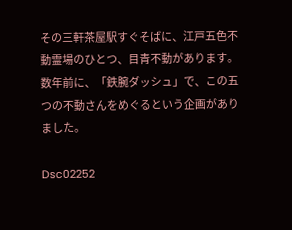その三軒茶屋駅すぐそばに、江戸五色不動霊場のひとつ、目青不動があります。数年前に、「鉄腕ダッシュ」で、この五つの不動さんをめぐるという企画がありました。

Dsc02252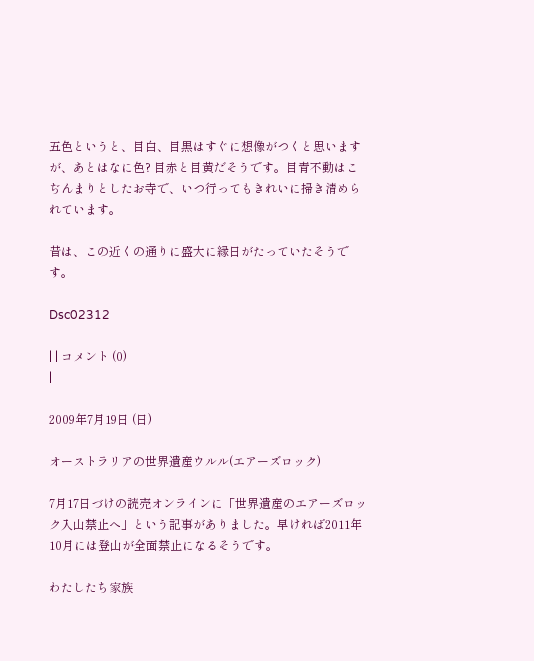五色というと、目白、目黒はすぐに想像がつくと思いますが、あとはなに色? 目赤と目黄だそうです。目青不動はこぢんまりとしたお寺で、いつ行ってもきれいに掃き清められています。

昔は、この近くの通りに盛大に縁日がたっていたそうです。

Dsc02312

| | コメント (0)
|

2009年7月19日 (日)

オーストラリアの世界遺産ウルル(エアーズロック)

7月17日づけの読売オンラインに「世界遺産のエアーズロック入山禁止へ」という記事がありました。早ければ2011年10月には登山が全面禁止になるそうです。

わたしたち家族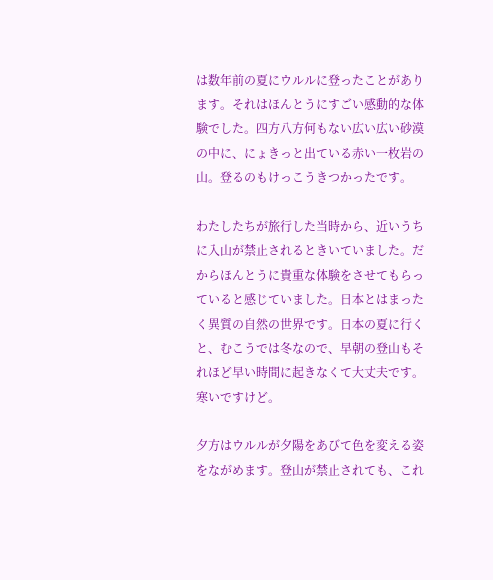は数年前の夏にウルルに登ったことがあります。それはほんとうにすごい感動的な体験でした。四方八方何もない広い広い砂漠の中に、にょきっと出ている赤い一枚岩の山。登るのもけっこうきつかったです。

わたしたちが旅行した当時から、近いうちに入山が禁止されるときいていました。だからほんとうに貴重な体験をさせてもらっていると感じていました。日本とはまったく異質の自然の世界です。日本の夏に行くと、むこうでは冬なので、早朝の登山もそれほど早い時間に起きなくて大丈夫です。寒いですけど。

夕方はウルルが夕陽をあびて色を変える姿をながめます。登山が禁止されても、これ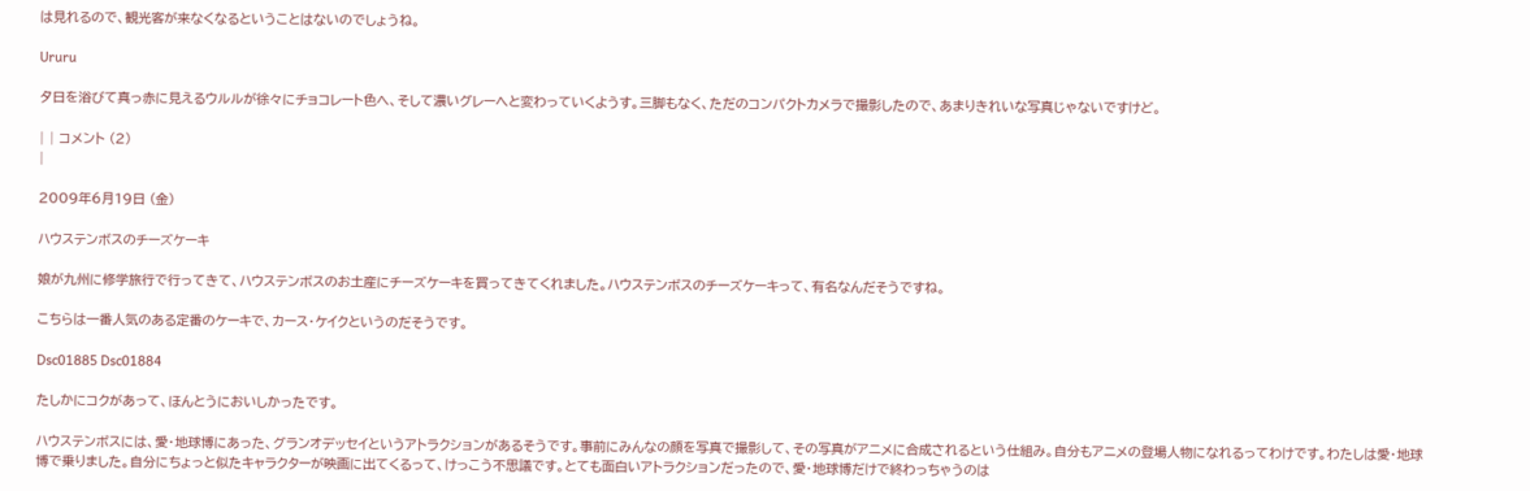は見れるので、観光客が来なくなるということはないのでしょうね。

Ururu

夕日を浴びて真っ赤に見えるウルルが徐々にチョコレート色へ、そして濃いグレーへと変わっていくようす。三脚もなく、ただのコンパクトカメラで撮影したので、あまりきれいな写真じゃないですけど。

| | コメント (2)
|

2009年6月19日 (金)

ハウステンボスのチーズケーキ

娘が九州に修学旅行で行ってきて、ハウステンボスのお土産にチーズケーキを買ってきてくれました。ハウステンボスのチーズケーキって、有名なんだそうですね。

こちらは一番人気のある定番のケーキで、カース・ケイクというのだそうです。

Dsc01885 Dsc01884

たしかにコクがあって、ほんとうにおいしかったです。

ハウステンボスには、愛・地球博にあった、グランオデッセイというアトラクションがあるそうです。事前にみんなの顔を写真で撮影して、その写真がアニメに合成されるという仕組み。自分もアニメの登場人物になれるってわけです。わたしは愛・地球博で乗りました。自分にちょっと似たキャラクターが映画に出てくるって、けっこう不思議です。とても面白いアトラクションだったので、愛・地球博だけで終わっちゃうのは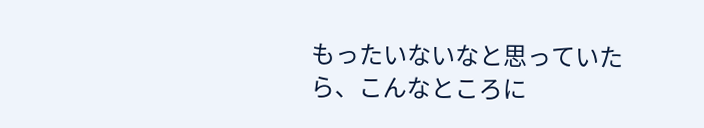もったいないなと思っていたら、こんなところに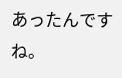あったんですね。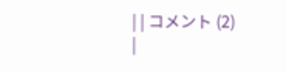| | コメント (2)
|